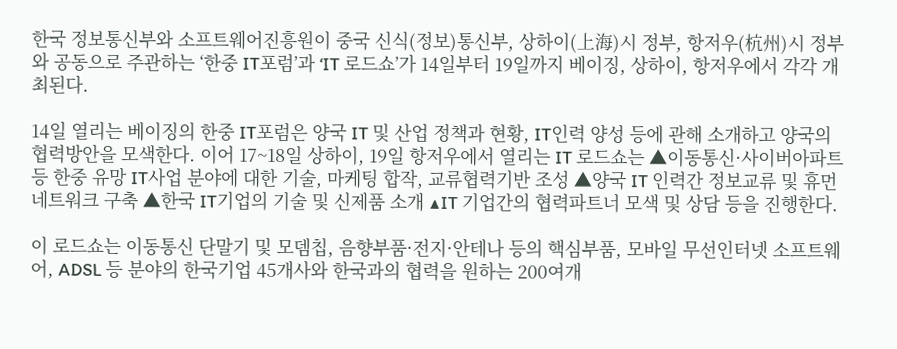한국 정보통신부와 소프트웨어진흥원이 중국 신식(정보)통신부, 상하이(上海)시 정부, 항저우(杭州)시 정부와 공동으로 주관하는 ‘한중 IT포럼’과 ‘IT 로드쇼’가 14일부터 19일까지 베이징, 상하이, 항저우에서 각각 개최된다.

14일 열리는 베이징의 한중 IT포럼은 양국 IT 및 산업 정책과 현황, IT인력 양성 등에 관해 소개하고 양국의 협력방안을 모색한다. 이어 17~18일 상하이, 19일 항저우에서 열리는 IT 로드쇼는 ▲이동통신·사이버아파트 등 한중 유망 IT사업 분야에 대한 기술, 마케팅 합작, 교류협력기반 조성 ▲양국 IT 인력간 정보교류 및 휴먼네트워크 구축 ▲한국 IT기업의 기술 및 신제품 소개 ▲IT 기업간의 협력파트너 모색 및 상담 등을 진행한다.

이 로드쇼는 이동통신 단말기 및 모뎀칩, 음향부품·전지·안테나 등의 핵심부품, 모바일 무선인터넷 소프트웨어, ADSL 등 분야의 한국기업 45개사와 한국과의 협력을 원하는 200여개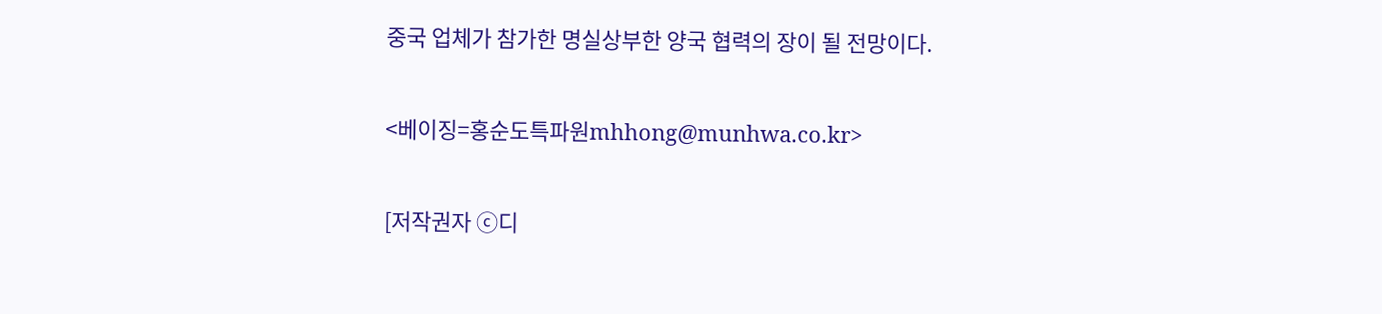중국 업체가 참가한 명실상부한 양국 협력의 장이 될 전망이다.

<베이징=홍순도특파원mhhong@munhwa.co.kr>

[저작권자 ⓒ디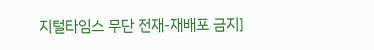지털타임스 무단 전재-재배포 금지]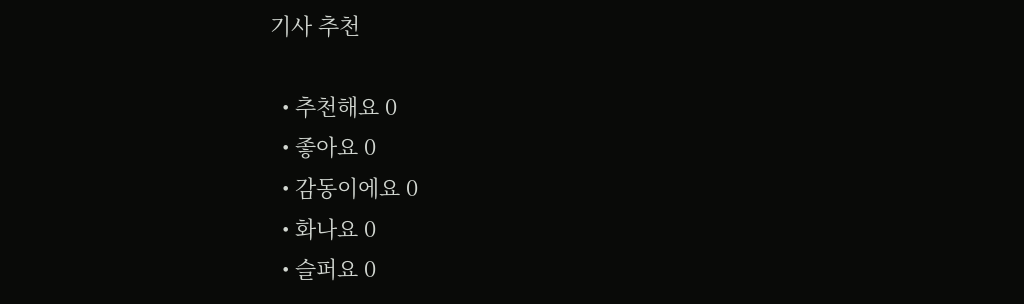기사 추천

  • 추천해요 0
  • 좋아요 0
  • 감동이에요 0
  • 화나요 0
  • 슬퍼요 0